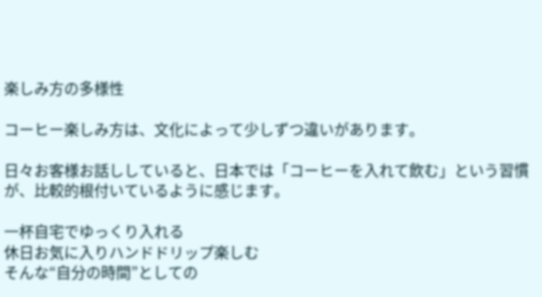楽しみ方の多様性

コーヒー楽しみ方は、文化によって少しずつ違いがあります。

日々お客様お話ししていると、日本では「コーヒーを入れて飲む」という習慣が、比較的根付いているように感じます。

一杯自宅でゆっくり入れる
休日お気に入りハンドドリップ楽しむ
そんな“自分の時間”としての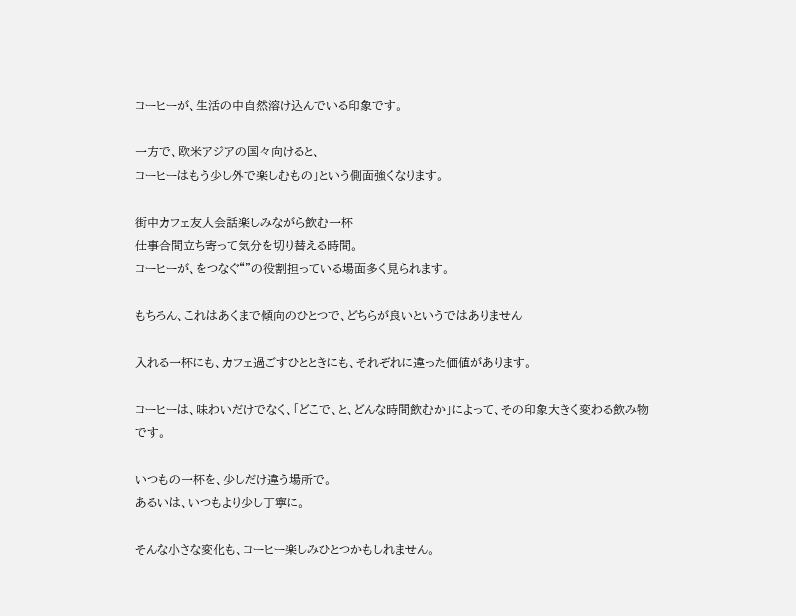コーヒーが、生活の中自然溶け込んでいる印象です。

一方で、欧米アジアの国々向けると、
コーヒーはもう少し外で楽しむもの」という側面強くなります。

街中カフェ友人会話楽しみながら飲む一杯
仕事合間立ち寄って気分を切り替える時間。
コーヒーが、をつなぐ“”の役割担っている場面多く見られます。

もちろん、これはあくまで傾向のひとつで、どちらが良いというではありません

入れる一杯にも、カフェ過ごすひとときにも、それぞれに違った価値があります。

コーヒーは、味わいだけでなく、「どこで、と、どんな時間飲むか」によって、その印象大きく変わる飲み物です。

いつもの一杯を、少しだけ違う場所で。
あるいは、いつもより少し丁寧に。

そんな小さな変化も、コーヒー楽しみひとつかもしれません。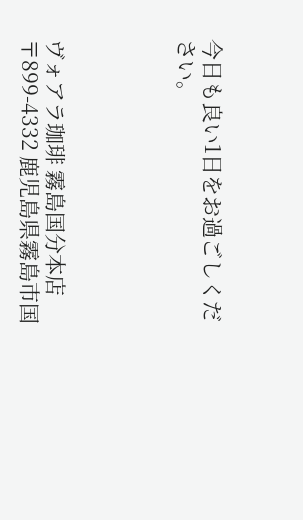今日も良い1日をお過ごしください。




ヴォアラ珈琲 霧島国分本店
〒899-4332 鹿児島県霧島市国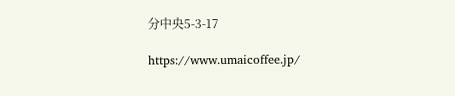分中央5-3-17

https://www.umaicoffee.jp/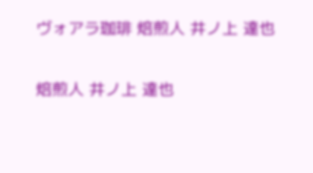ヴォアラ珈琲 焙煎人 井ノ上 達也

焙煎人 井ノ上 達也